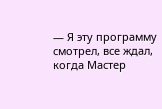— Я эту программу смотрел, все ждал, когда Мастер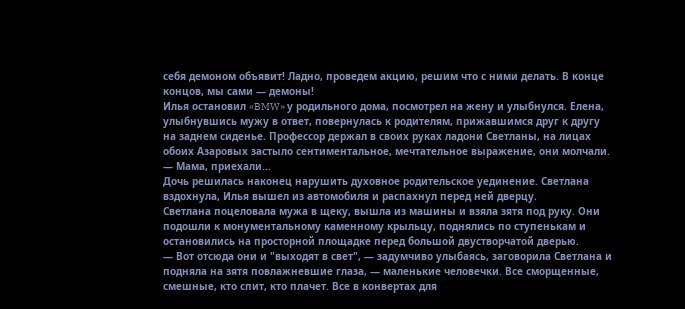себя демоном объявит! Ладно, проведем акцию, решим что с ними делать. В конце концов, мы сами — демоны!
Илья остановил «BMW» у родильного дома, посмотрел на жену и улыбнулся. Елена, улыбнувшись мужу в ответ, повернулась к родителям, прижавшимся друг к другу на заднем сиденье. Профессор держал в своих руках ладони Светланы, на лицах обоих Азаровых застыло сентиментальное, мечтательное выражение, они молчали.
— Мама, приехали…
Дочь решилась наконец нарушить духовное родительское уединение. Светлана вздохнула, Илья вышел из автомобиля и распахнул перед ней дверцу.
Светлана поцеловала мужа в щеку, вышла из машины и взяла зятя под руку. Они подошли к монументальному каменному крыльцу, поднялись по ступенькам и остановились на просторной площадке перед большой двустворчатой дверью.
— Вот отсюда они и "выходят в свет", — задумчиво улыбаясь, заговорила Светлана и подняла на зятя повлажневшие глаза, — маленькие человечки. Все сморщенные, смешные, кто спит, кто плачет. Все в конвертах для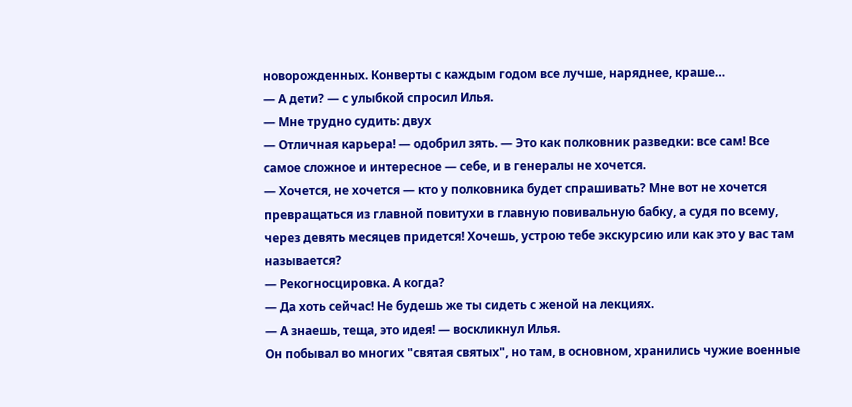новорожденных. Конверты с каждым годом все лучше, наряднее, краше…
— А дети? — с улыбкой спросил Илья.
— Мне трудно судить: двух
— Отличная карьера! — одобрил зять. — Это как полковник разведки: все сам! Все самое сложное и интересное — себе, и в генералы не хочется.
— Хочется, не хочется — кто у полковника будет спрашивать? Мне вот не хочется превращаться из главной повитухи в главную повивальную бабку, а судя по всему, через девять месяцев придется! Хочешь, устрою тебе экскурсию или как это у вас там называется?
— Рекогносцировка. А когда?
— Да хоть сейчас! Не будешь же ты сидеть с женой на лекциях.
— А знаешь, теща, это идея! — воскликнул Илья.
Он побывал во многих "святая святых", но там, в основном, хранились чужие военные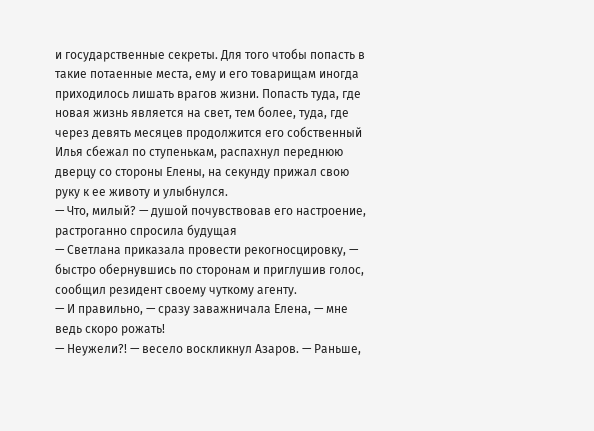и государственные секреты. Для того чтобы попасть в такие потаенные места, ему и его товарищам иногда приходилось лишать врагов жизни. Попасть туда, где новая жизнь является на свет, тем более, туда, где через девять месяцев продолжится его собственный
Илья сбежал по ступенькам, распахнул переднюю дверцу со стороны Елены, на секунду прижал свою руку к ее животу и улыбнулся.
— Что, милый? — душой почувствовав его настроение, растроганно спросила будущая
— Светлана приказала провести рекогносцировку, — быстро обернувшись по сторонам и приглушив голос, сообщил резидент своему чуткому агенту.
— И правильно, — сразу заважничала Елена, — мне ведь скоро рожать!
— Неужели?! — весело воскликнул Азаров. — Раньше,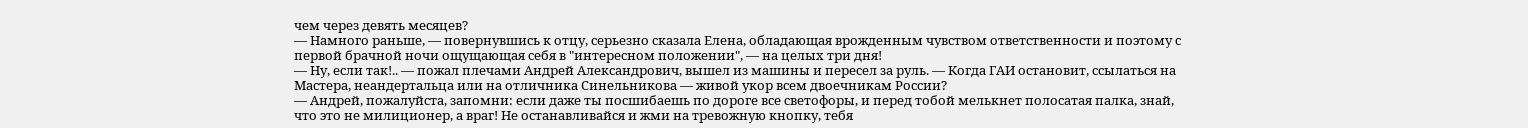чем через девять месяцев?
— Намного раньше, — повернувшись к отцу, серьезно сказала Елена, обладающая врожденным чувством ответственности и поэтому с первой брачной ночи ощущающая себя в "интересном положении", — на целых три дня!
— Ну, если так!.. — пожал плечами Андрей Александрович, вышел из машины и пересел за руль. — Когда ГАИ остановит, ссылаться на Мастера, неандертальца или на отличника Синельникова — живой укор всем двоечникам России?
— Андрей, пожалуйста, запомни: если даже ты посшибаешь по дороге все светофоры, и перед тобой мелькнет полосатая палка, знай, что это не милиционер, а враг! Не останавливайся и жми на тревожную кнопку, тебя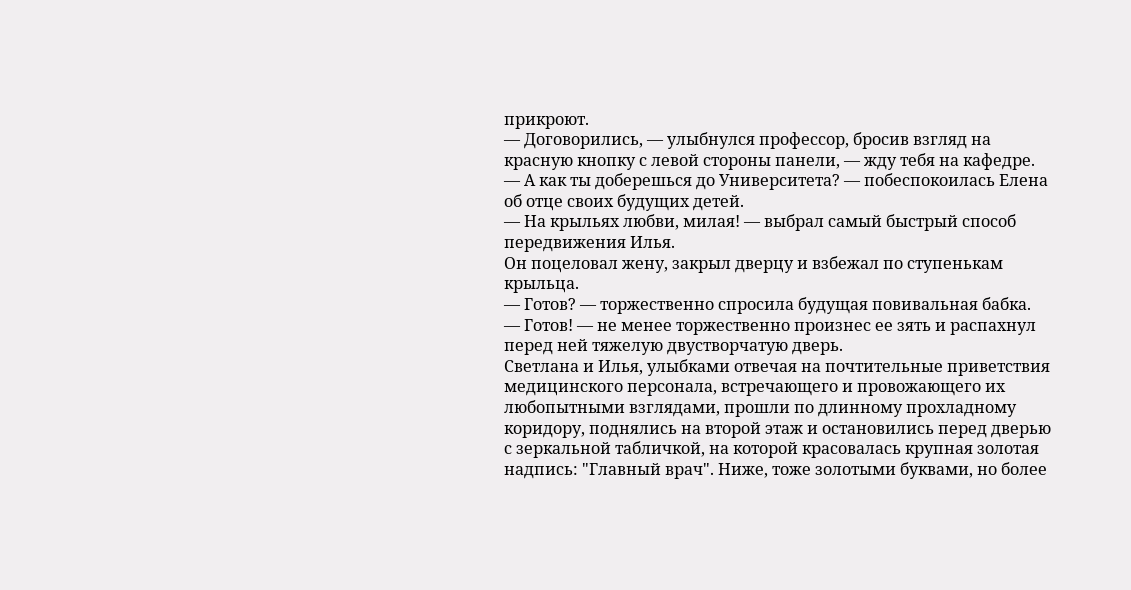прикроют.
— Договорились, — улыбнулся профессор, бросив взгляд на красную кнопку с левой стороны панели, — жду тебя на кафедре.
— А как ты доберешься до Университета? — побеспокоилась Елена об отце своих будущих детей.
— На крыльях любви, милая! — выбрал самый быстрый способ передвижения Илья.
Он поцеловал жену, закрыл дверцу и взбежал по ступенькам крыльца.
— Готов? — торжественно спросила будущая повивальная бабка.
— Готов! — не менее торжественно произнес ее зять и распахнул перед ней тяжелую двустворчатую дверь.
Светлана и Илья, улыбками отвечая на почтительные приветствия медицинского персонала, встречающего и провожающего их любопытными взглядами, прошли по длинному прохладному коридору, поднялись на второй этаж и остановились перед дверью с зеркальной табличкой, на которой красовалась крупная золотая надпись: "Главный врач". Ниже, тоже золотыми буквами, но более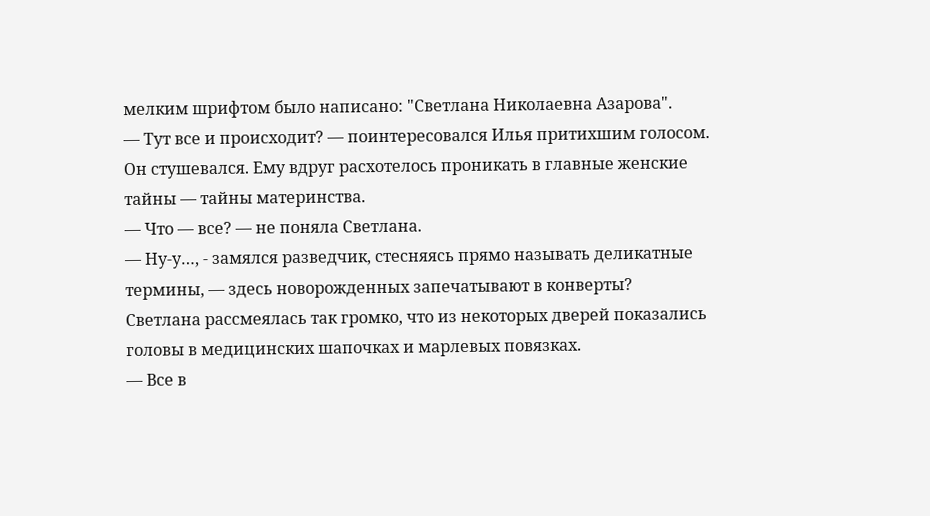мелким шрифтом было написано: "Светлана Николаевна Азарова".
— Тут все и происходит? — поинтересовался Илья притихшим голосом.
Он стушевался. Ему вдруг расхотелось проникать в главные женские тайны — тайны материнства.
— Что — все? — не поняла Светлана.
— Ну-у…, - замялся разведчик, стесняясь прямо называть деликатные термины, — здесь новорожденных запечатывают в конверты?
Светлана рассмеялась так громко, что из некоторых дверей показались головы в медицинских шапочках и марлевых повязках.
— Все в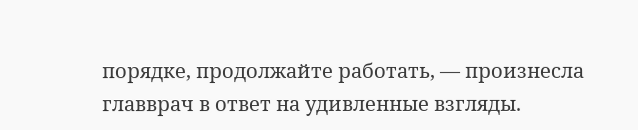порядке, продолжайте работать, — произнесла главврач в ответ на удивленные взгляды.